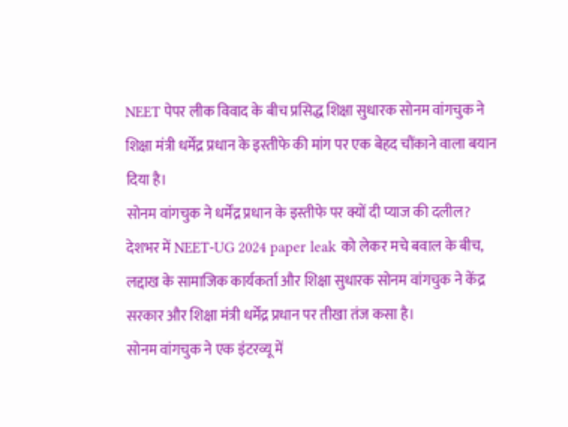NEET पेपर लीक विवाद के बीच प्रसिद्ध शिक्षा सुधारक सोनम वांगचुक ने शिक्षा मंत्री धर्मेंद्र प्रधान के इस्तीफे की मांग पर एक बेहद चौंकाने वाला बयान दिया है।
सोनम वांगचुक ने धर्मेंद्र प्रधान के इस्तीफे पर क्यों दी प्याज की दलील?
देशभर में NEET-UG 2024 paper leak को लेकर मचे बवाल के बीच, लद्दाख के सामाजिक कार्यकर्ता और शिक्षा सुधारक सोनम वांगचुक ने केंद्र सरकार और शिक्षा मंत्री धर्मेंद्र प्रधान पर तीखा तंज कसा है।
सोनम वांगचुक ने एक इंटरव्यू में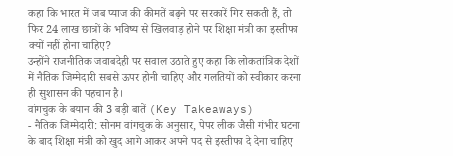कहा कि भारत में जब प्याज की कीमतें बढ़ने पर सरकारें गिर सकती हैं, तो फिर 24 लाख छात्रों के भविष्य से खिलवाड़ होने पर शिक्षा मंत्री का इस्तीफा क्यों नहीं होना चाहिए?
उन्होंने राजनीतिक जवाबदेही पर सवाल उठाते हुए कहा कि लोकतांत्रिक देशों में नैतिक जिम्मेदारी सबसे ऊपर होनी चाहिए और गलतियों को स्वीकार करना ही सुशासन की पहचान है।
वांगचुक के बयान की 3 बड़ी बातें (Key Takeaways)
- नैतिक जिम्मेदारी: सोनम वांगचुक के अनुसार, पेपर लीक जैसी गंभीर घटना के बाद शिक्षा मंत्री को खुद आगे आकर अपने पद से इस्तीफा दे देना चाहिए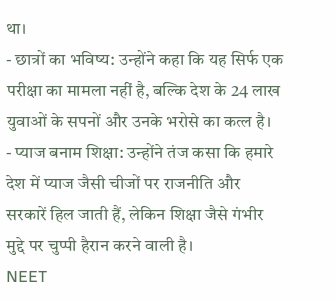था।
- छात्रों का भविष्य: उन्होंने कहा कि यह सिर्फ एक परीक्षा का मामला नहीं है, बल्कि देश के 24 लाख युवाओं के सपनों और उनके भरोसे का कत्ल है।
- प्याज बनाम शिक्षा: उन्होंने तंज कसा कि हमारे देश में प्याज जैसी चीजों पर राजनीति और सरकारें हिल जाती हैं, लेकिन शिक्षा जैसे गंभीर मुद्दे पर चुप्पी हैरान करने वाली है।
NEET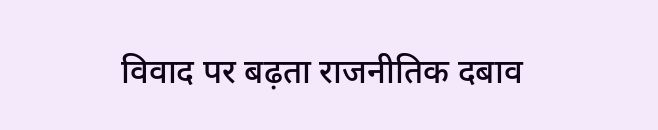विवाद पर बढ़ता राजनीतिक दबाव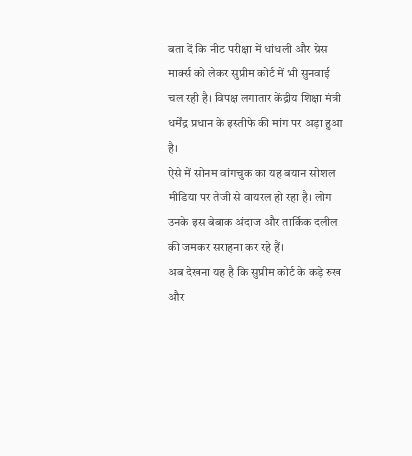बता दें कि नीट परीक्षा में धांधली और ग्रेस मार्क्स को लेकर सुप्रीम कोर्ट में भी सुनवाई चल रही है। विपक्ष लगातार केंद्रीय शिक्षा मंत्री धर्मेंद्र प्रधान के इस्तीफे की मांग पर अड़ा हुआ है।
ऐसे में सोनम वांगचुक का यह बयान सोशल मीडिया पर तेजी से वायरल हो रहा है। लोग उनके इस बेबाक अंदाज और तार्किक दलील की जमकर सराहना कर रहे हैं।
अब देखना यह है कि सुप्रीम कोर्ट के कड़े रुख और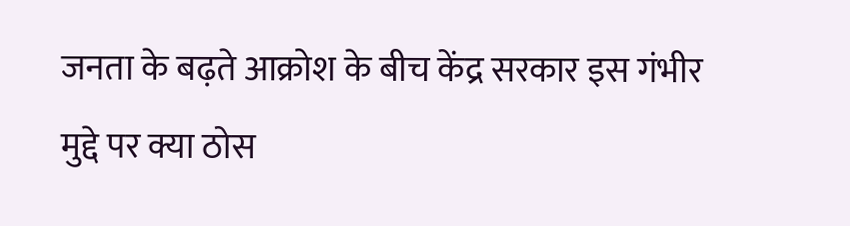जनता के बढ़ते आक्रोश के बीच केंद्र सरकार इस गंभीर मुद्दे पर क्या ठोस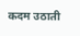कदम उठाती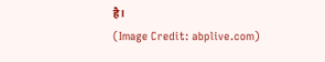है।
(Image Credit: abplive.com)